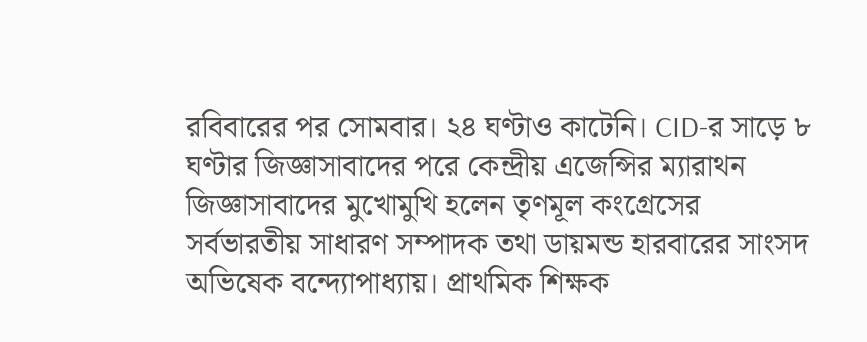রবিবারের পর সোমবার। ২৪ ঘণ্টাও কাটেনি। CID-র সাড়ে ৮ ঘণ্টার জিজ্ঞাসাবাদের পরে কেন্দ্রীয় এজেন্সির ম্যারাথন জিজ্ঞাসাবাদের মুখোমুখি হলেন তৃণমূল কংগ্রেসের সর্বভারতীয় সাধারণ সম্পাদক তথা ডায়মন্ড হারবারের সাংসদ অভিষেক বন্দ্যোপাধ্যায়। প্রাথমিক শিক্ষক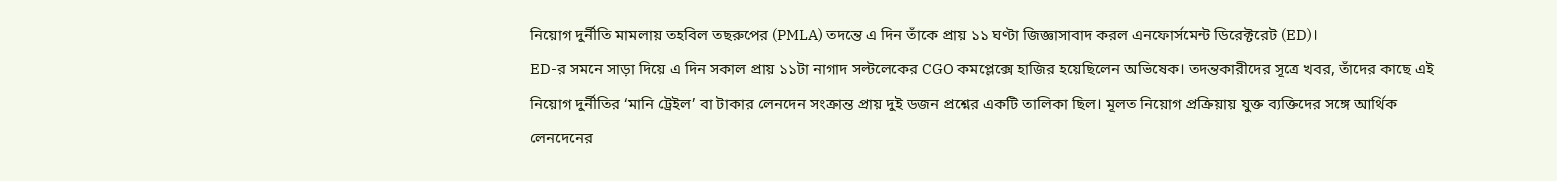নিয়োগ দুর্নীতি মামলায় তহবিল তছরুপের (PMLA) তদন্তে এ দিন তাঁকে প্রায় ১১ ঘণ্টা জিজ্ঞাসাবাদ করল এনফোর্সমেন্ট ডিরেক্টরেট (ED)।
ED-র সমনে সাড়া দিয়ে এ দিন সকাল প্রায় ১১টা নাগাদ সল্টলেকের CGO কমপ্লেক্সে হাজির হয়েছিলেন অভিষেক। তদন্তকারীদের সূত্রে খবর, তাঁদের কাছে এই নিয়োগ দুর্নীতির ‘মানি ট্রেইল’ বা টাকার লেনদেন সংক্রান্ত প্রায় দুই ডজন প্রশ্নের একটি তালিকা ছিল। মূলত নিয়োগ প্রক্রিয়ায় যুক্ত ব্যক্তিদের সঙ্গে আর্থিক লেনদেনের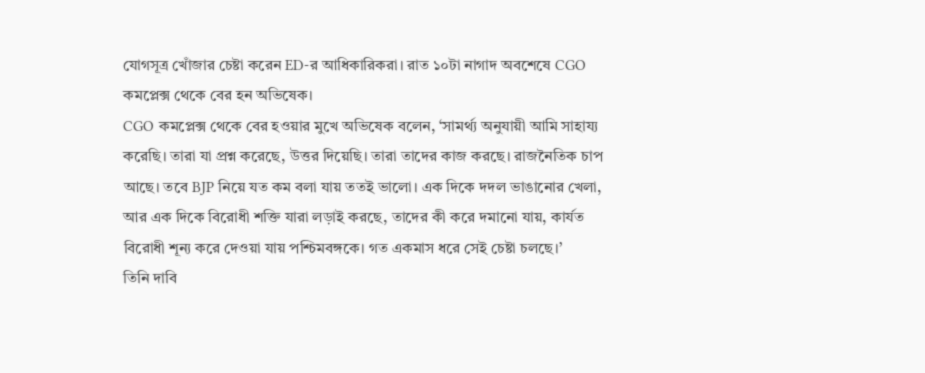যোগসূত্র খোঁজার চেষ্টা করেন ED-র আধিকারিকরা। রাত ১০টা নাগাদ অবশেষে CGO কমপ্লেক্স থেকে বের হন অভিষেক।
CGO কমপ্লেক্স থেকে বের হওয়ার মুখে অভিষেক বলেন, ‘সামর্থ্য অনুযায়ী আমি সাহায্য করেছি। তারা যা প্রশ্ন করেছে, উত্তর দিয়েছি। তারা তাদের কাজ করছে। রাজনৈতিক চাপ আছে। তবে BJP নিয়ে যত কম বলা যায় ততই ভালো। এক দিকে দদল ভাঙানোর খেলা, আর এক দিকে বিরোধী শক্তি যারা লড়াই করছে, তাদের কী করে দমানো যায়, কার্যত বিরোধী শূন্য করে দেওয়া যায় পশ্চিমবঙ্গকে। গত একমাস ধরে সেই চেষ্টা চলছে।’
তিনি দাবি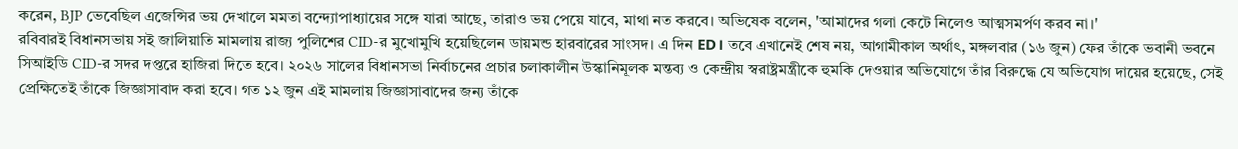করেন, BJP ভেবেছিল এজেন্সির ভয় দেখালে মমতা বন্দ্যোপাধ্যায়ের সঙ্গে যারা আছে, তারাও ভয় পেয়ে যাবে, মাথা নত করবে। অভিষেক বলেন, 'আমাদের গলা কেটে নিলেও আত্মসমর্পণ করব না।'
রবিবারই বিধানসভায় সই জালিয়াতি মামলায় রাজ্য পুলিশের CID-র মুখোমুখি হয়েছিলেন ডায়মন্ড হারবারের সাংসদ। এ দিন ED। তবে এখানেই শেষ নয়, আগামীকাল অর্থাৎ, মঙ্গলবার (১৬ জুন) ফের তাঁকে ভবানী ভবনে সিআইডি CID-র সদর দপ্তরে হাজিরা দিতে হবে। ২০২৬ সালের বিধানসভা নির্বাচনের প্রচার চলাকালীন উস্কানিমূলক মন্তব্য ও কেন্দ্রীয় স্বরাষ্ট্রমন্ত্রীকে হুমকি দেওয়ার অভিযোগে তাঁর বিরুদ্ধে যে অভিযোগ দায়ের হয়েছে, সেই প্রেক্ষিতেই তাঁকে জিজ্ঞাসাবাদ করা হবে। গত ১২ জুন এই মামলায় জিজ্ঞাসাবাদের জন্য তাঁকে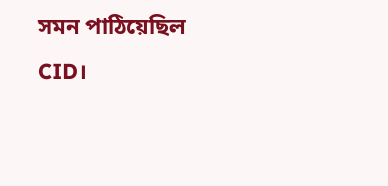সমন পাঠিয়েছিল CID।